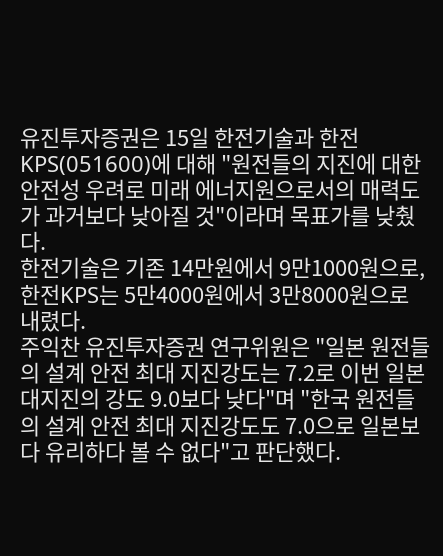유진투자증권은 15일 한전기술과 한전KPS(051600)에 대해 "원전들의 지진에 대한 안전성 우려로 미래 에너지원으로서의 매력도가 과거보다 낮아질 것"이라며 목표가를 낮췄다.
한전기술은 기존 14만원에서 9만1000원으로, 한전KPS는 5만4000원에서 3만8000원으로 내렸다.
주익찬 유진투자증권 연구위원은 "일본 원전들의 설계 안전 최대 지진강도는 7.2로 이번 일본 대지진의 강도 9.0보다 낮다"며 "한국 원전들의 설계 안전 최대 지진강도도 7.0으로 일본보다 유리하다 볼 수 없다"고 판단했다.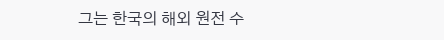그는 한국의 해외 원전 수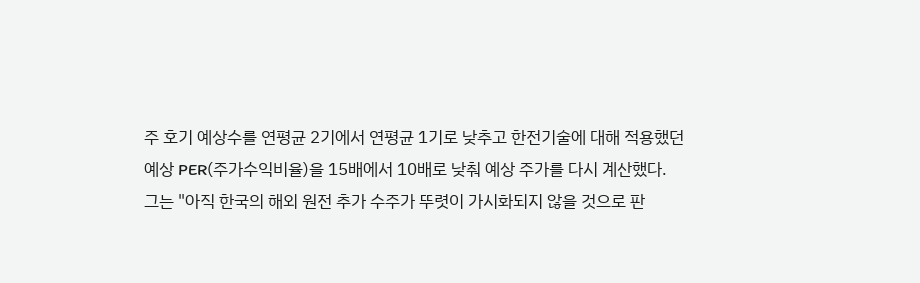주 호기 예상수를 연평균 2기에서 연평균 1기로 낮추고 한전기술에 대해 적용했던 예상 PER(주가수익비율)을 15배에서 10배로 낮춰 예상 주가를 다시 계산했다.
그는 "아직 한국의 해외 원전 추가 수주가 뚜렷이 가시화되지 않을 것으로 판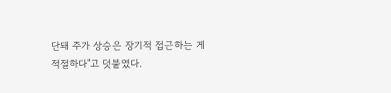단돼 주가 상승은 장기적 접근하는 게 적절하다"고 덧붙였다.